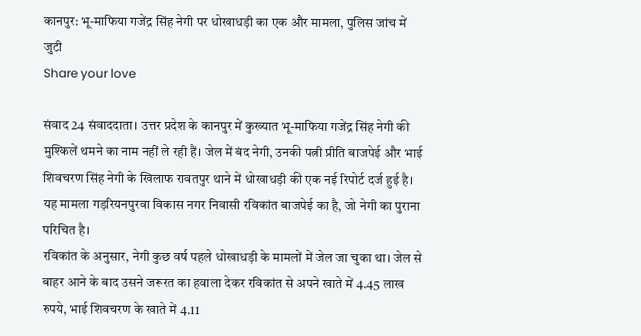कानपुर: भू-माफिया गजेंद्र सिंह नेगी पर धोखाधड़ी का एक और मामला, पुलिस जांच में जुटी
Share your love

संवाद 24 संवाददाता। उत्तर प्रदेश के कानपुर में कुख्यात भू-माफिया गजेंद्र सिंह नेगी की मुश्किलें थमने का नाम नहीं ले रही हैं। जेल में बंद नेगी, उनकी पत्नी प्रीति बाजपेई और भाई शिवचरण सिंह नेगी के खिलाफ रावतपुर थाने में धोखाधड़ी की एक नई रिपोर्ट दर्ज हुई है। यह मामला गड़रियनपुरवा विकास नगर निवासी रविकांत बाजपेई का है, जो नेगी का पुराना परिचित है।
रविकांत के अनुसार, नेगी कुछ वर्ष पहले धोखाधड़ी के मामलों में जेल जा चुका था। जेल से बाहर आने के बाद उसने जरूरत का हवाला देकर रविकांत से अपने खाते में 4.45 लाख रुपये, भाई शिवचरण के खाते में 4.11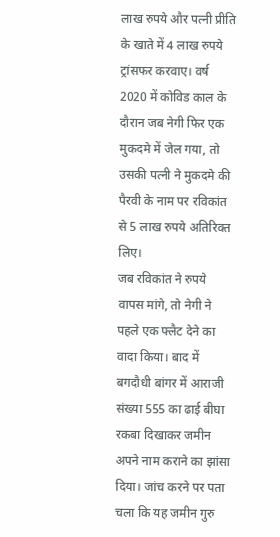लाख रुपये और पत्नी प्रीति के खाते में 4 लाख रुपये ट्रांसफर करवाए। वर्ष 2020 में कोविड काल के दौरान जब नेगी फिर एक मुकदमे में जेल गया, तो उसकी पत्नी ने मुकदमे की पैरवी के नाम पर रविकांत से 5 लाख रुपये अतिरिक्त लिए।
जब रविकांत ने रुपये वापस मांगे, तो नेगी ने पहले एक फ्लैट देने का वादा किया। बाद में बगदौधी बांगर में आराजी संख्या 555 का ढाई बीघा रकबा दिखाकर जमीन अपने नाम कराने का झांसा दिया। जांच करने पर पता चला कि यह जमीन गुरु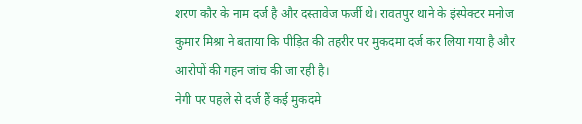शरण कौर के नाम दर्ज है और दस्तावेज फर्जी थे। रावतपुर थाने के इंस्पेक्टर मनोज कुमार मिश्रा ने बताया कि पीड़ित की तहरीर पर मुकदमा दर्ज कर लिया गया है और आरोपों की गहन जांच की जा रही है।
नेगी पर पहले से दर्ज हैं कई मुकदमे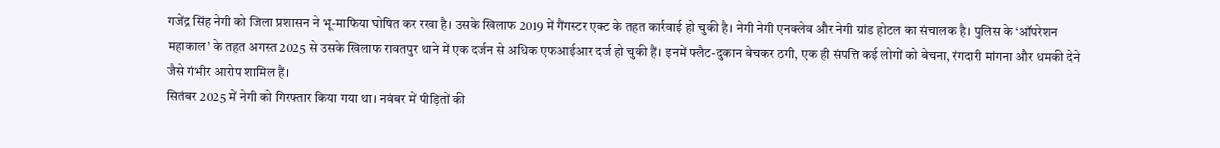गजेंद्र सिंह नेगी को जिला प्रशासन ने भू-माफिया घोषित कर रखा है। उसके खिलाफ 2019 में गैंगस्टर एक्ट के तहत कार्रवाई हो चुकी है। नेगी नेगी एनक्लेव और नेगी ग्रांड होटल का संचालक है। पुलिस के ‘ऑपरेशन महाकाल’ के तहत अगस्त 2025 से उसके खिलाफ रावतपुर थाने में एक दर्जन से अधिक एफआईआर दर्ज हो चुकी हैं। इनमें फ्लैट-दुकान बेचकर ठगी, एक ही संपत्ति कई लोगों को बेचना, रंगदारी मांगना और धमकी देने जैसे गंभीर आरोप शामिल हैं।
सितंबर 2025 में नेगी को गिरफ्तार किया गया था। नवंबर में पीड़ितों की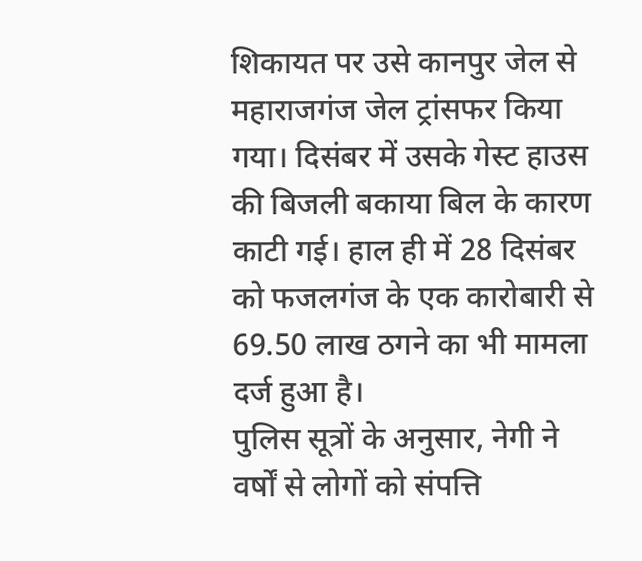शिकायत पर उसे कानपुर जेल से महाराजगंज जेल ट्रांसफर किया गया। दिसंबर में उसके गेस्ट हाउस की बिजली बकाया बिल के कारण काटी गई। हाल ही में 28 दिसंबर को फजलगंज के एक कारोबारी से 69.50 लाख ठगने का भी मामला दर्ज हुआ है।
पुलिस सूत्रों के अनुसार, नेगी ने वर्षों से लोगों को संपत्ति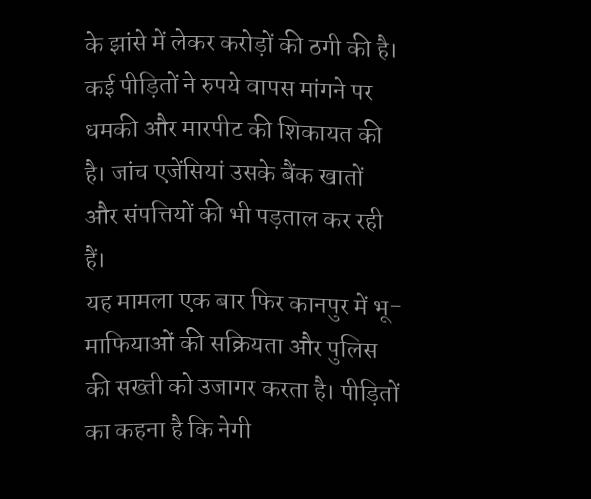के झांसे में लेकर करोड़ों की ठगी की है। कई पीड़ितों ने रुपये वापस मांगने पर धमकी और मारपीट की शिकायत की है। जांच एजेंसियां उसके बैंक खातों और संपत्तियों की भी पड़ताल कर रही हैं।
यह मामला एक बार फिर कानपुर में भू-माफियाओं की सक्रियता और पुलिस की सख्ती को उजागर करता है। पीड़ितों का कहना है कि नेगी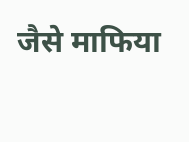जैसे माफिया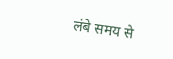लंबे समय से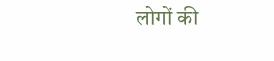लोगों की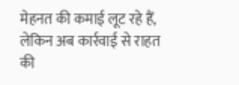मेहनत की कमाई लूट रहे हैं, लेकिन अब कार्रवाई से राहत की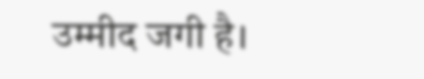उम्मीद जगी है।